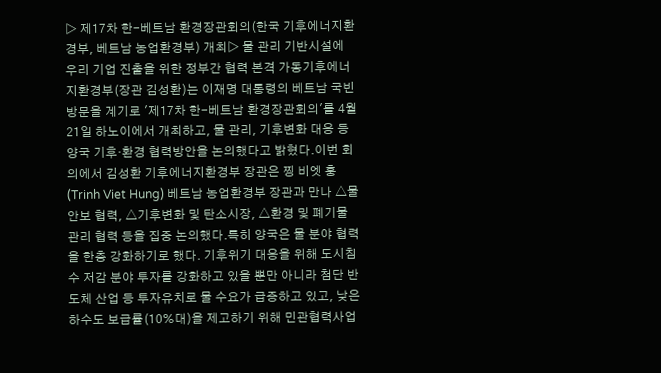▷ 제17차 한-베트남 환경장관회의(한국 기후에너지환경부, 베트남 농업환경부) 개최▷ 물 관리 기반시설에 우리 기업 진출을 위한 정부간 협력 본격 가동기후에너지환경부(장관 김성환)는 이재명 대통령의 베트남 국빈방문을 계기로 '제17차 한-베트남 환경장관회의'를 4월 21일 하노이에서 개최하고, 물 관리, 기후변화 대응 등 양국 기후·환경 협력방안을 논의했다고 밝혔다.이번 회의에서 김성환 기후에너지환경부 장관은 찡 비엣 훙(Trinh Viet Hung) 베트남 농업환경부 장관과 만나 △물 안보 협력, △기후변화 및 탄소시장, △환경 및 폐기물 관리 협력 등을 집중 논의했다.특히 양국은 물 분야 협력을 한층 강화하기로 했다. 기후위기 대응을 위해 도시침수 저감 분야 투자를 강화하고 있을 뿐만 아니라 첨단 반도체 산업 등 투자유치로 물 수요가 급증하고 있고, 낮은 하수도 보급률(10%대)을 제고하기 위해 민관협력사업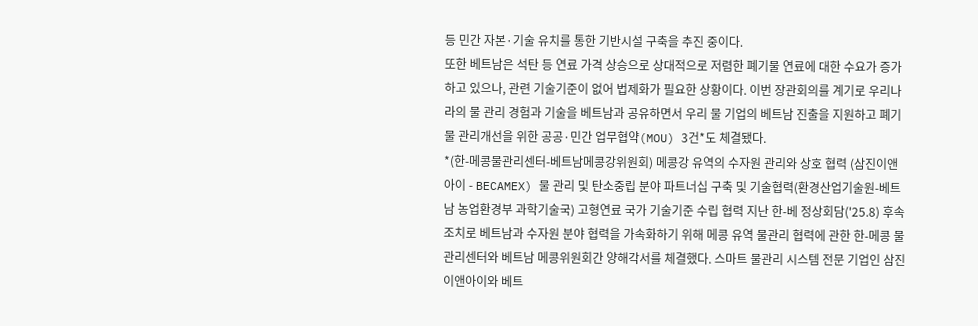등 민간 자본·기술 유치를 통한 기반시설 구축을 추진 중이다.
또한 베트남은 석탄 등 연료 가격 상승으로 상대적으로 저렴한 폐기물 연료에 대한 수요가 증가하고 있으나, 관련 기술기준이 없어 법제화가 필요한 상황이다. 이번 장관회의를 계기로 우리나라의 물 관리 경험과 기술을 베트남과 공유하면서 우리 물 기업의 베트남 진출을 지원하고 폐기물 관리개선을 위한 공공·민간 업무협약(MOU) 3건*도 체결됐다.
*(한-메콩물관리센터-베트남메콩강위원회) 메콩강 유역의 수자원 관리와 상호 협력 (삼진이앤아이 - BECAMEX) 물 관리 및 탄소중립 분야 파트너십 구축 및 기술협력(환경산업기술원-베트남 농업환경부 과학기술국) 고형연료 국가 기술기준 수립 협력 지난 한-베 정상회담('25.8) 후속조치로 베트남과 수자원 분야 협력을 가속화하기 위해 메콩 유역 물관리 협력에 관한 한-메콩 물관리센터와 베트남 메콩위원회간 양해각서를 체결했다. 스마트 물관리 시스템 전문 기업인 삼진이앤아이와 베트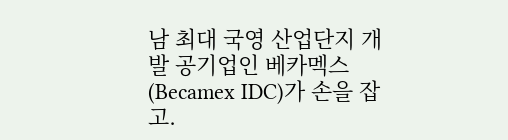남 최대 국영 산업단지 개발 공기업인 베카멕스(Becamex IDC)가 손을 잡고.